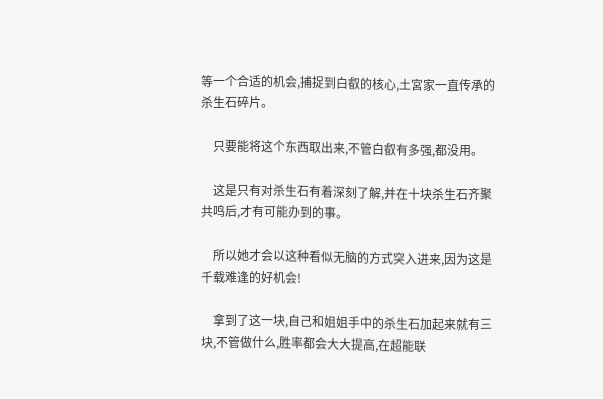等一个合适的机会,捕捉到白叡的核心,土宮家一直传承的杀生石碎片。

    只要能将这个东西取出来,不管白叡有多强,都没用。

    这是只有对杀生石有着深刻了解,并在十块杀生石齐聚共鸣后,才有可能办到的事。

    所以她才会以这种看似无脑的方式突入进来,因为这是千载难逢的好机会!

    拿到了这一块,自己和姐姐手中的杀生石加起来就有三块,不管做什么,胜率都会大大提高,在超能联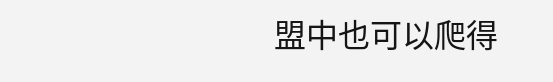盟中也可以爬得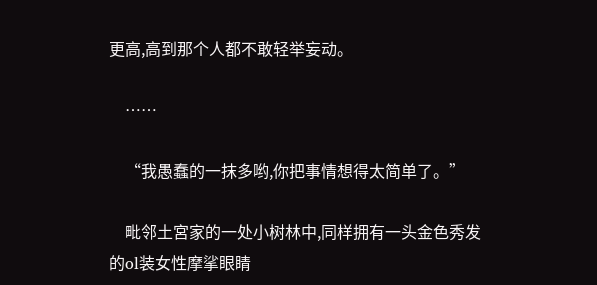更高,高到那个人都不敢轻举妄动。

    ……

    “我愚蠢的一抹多哟,你把事情想得太简单了。”

    毗邻土宮家的一处小树林中,同样拥有一头金色秀发的ol装女性摩挲眼睛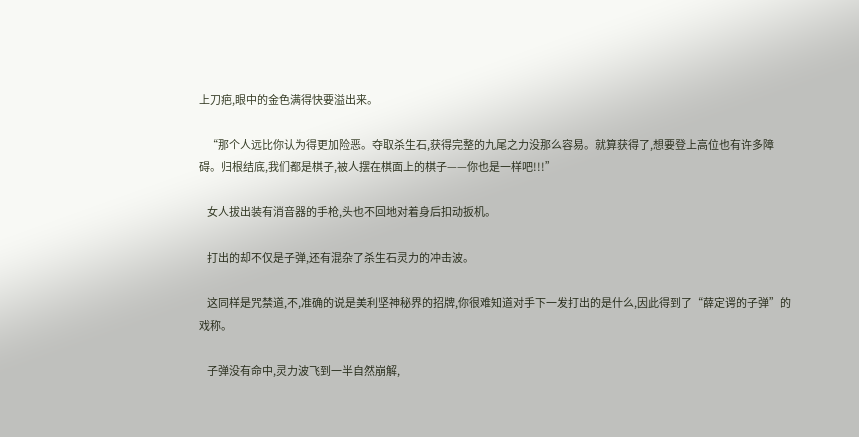上刀疤,眼中的金色满得快要溢出来。

    “那个人远比你认为得更加险恶。夺取杀生石,获得完整的九尾之力没那么容易。就算获得了,想要登上高位也有许多障碍。归根结底,我们都是棋子,被人摆在棋面上的棋子——你也是一样吧!!!”

    女人拔出装有消音器的手枪,头也不回地对着身后扣动扳机。

    打出的却不仅是子弹,还有混杂了杀生石灵力的冲击波。

    这同样是咒禁道,不,准确的说是美利坚神秘界的招牌,你很难知道对手下一发打出的是什么,因此得到了“薛定谔的子弹”的戏称。

    子弹没有命中,灵力波飞到一半自然崩解,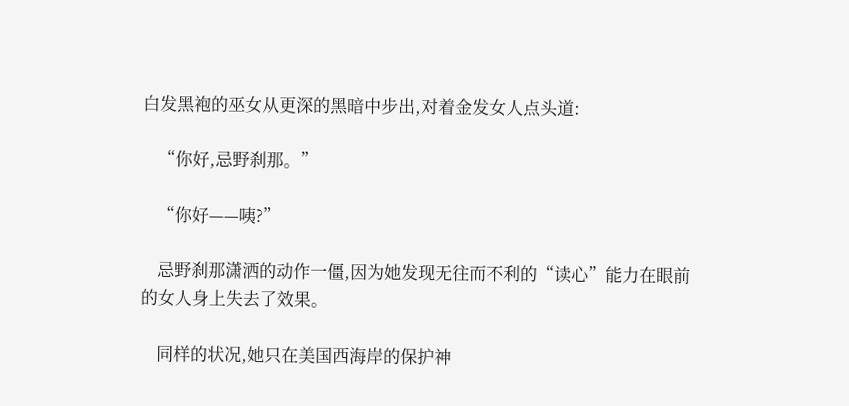白发黑袍的巫女从更深的黑暗中步出,对着金发女人点头道:

    “你好,忌野刹那。”

    “你好——咦?”

    忌野刹那潇洒的动作一僵,因为她发现无往而不利的“读心”能力在眼前的女人身上失去了效果。

    同样的状况,她只在美国西海岸的保护神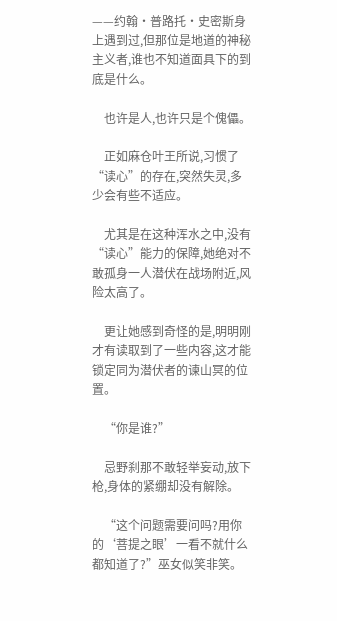——约翰·普路托·史密斯身上遇到过,但那位是地道的神秘主义者,谁也不知道面具下的到底是什么。

    也许是人,也许只是个傀儡。

    正如麻仓叶王所说,习惯了“读心”的存在,突然失灵,多少会有些不适应。

    尤其是在这种浑水之中,没有“读心”能力的保障,她绝对不敢孤身一人潜伏在战场附近,风险太高了。

    更让她感到奇怪的是,明明刚才有读取到了一些内容,这才能锁定同为潜伏者的谏山冥的位置。

    “你是谁?”

    忌野刹那不敢轻举妄动,放下枪,身体的紧绷却没有解除。

    “这个问题需要问吗?用你的‘菩提之眼’一看不就什么都知道了?”巫女似笑非笑。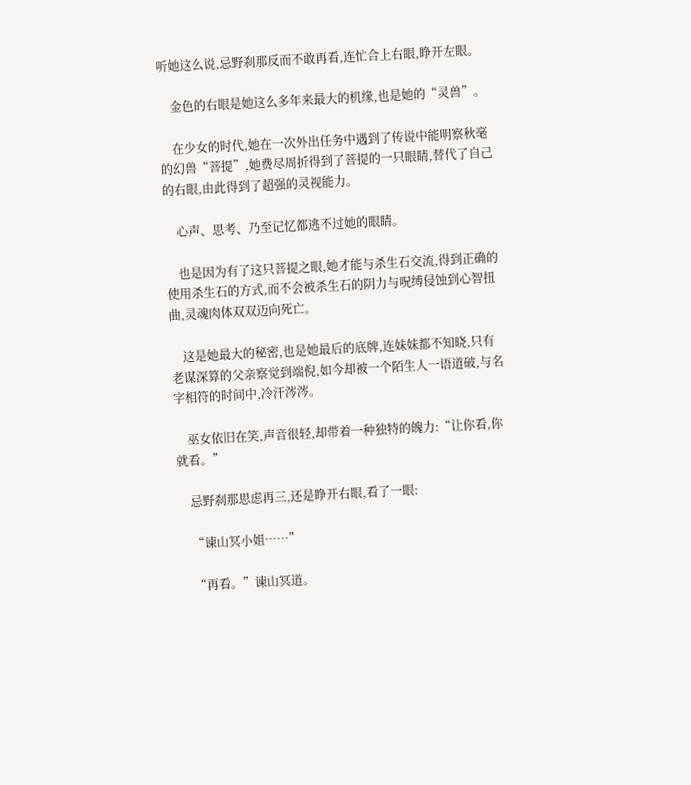听她这么说,忌野刹那反而不敢再看,连忙合上右眼,睁开左眼。

    金色的右眼是她这么多年来最大的机缘,也是她的“灵兽”。

    在少女的时代,她在一次外出任务中遇到了传说中能明察秋毫的幻兽“菩提”,她费尽周折得到了菩提的一只眼睛,替代了自己的右眼,由此得到了超强的灵视能力。

    心声、思考、乃至记忆都逃不过她的眼睛。

    也是因为有了这只菩提之眼,她才能与杀生石交流,得到正确的使用杀生石的方式,而不会被杀生石的阴力与呪缚侵蚀到心智扭曲,灵魂肉体双双迈向死亡。

    这是她最大的秘密,也是她最后的底牌,连妹妹都不知晓,只有老谋深算的父亲察觉到端倪,如今却被一个陌生人一语道破,与名字相符的时间中,冷汗涔涔。

    巫女依旧在笑,声音很轻,却带着一种独特的魄力:“让你看,你就看。”

    忌野刹那思虑再三,还是睁开右眼,看了一眼:

    “谏山冥小姐……”

    “再看。”谏山冥道。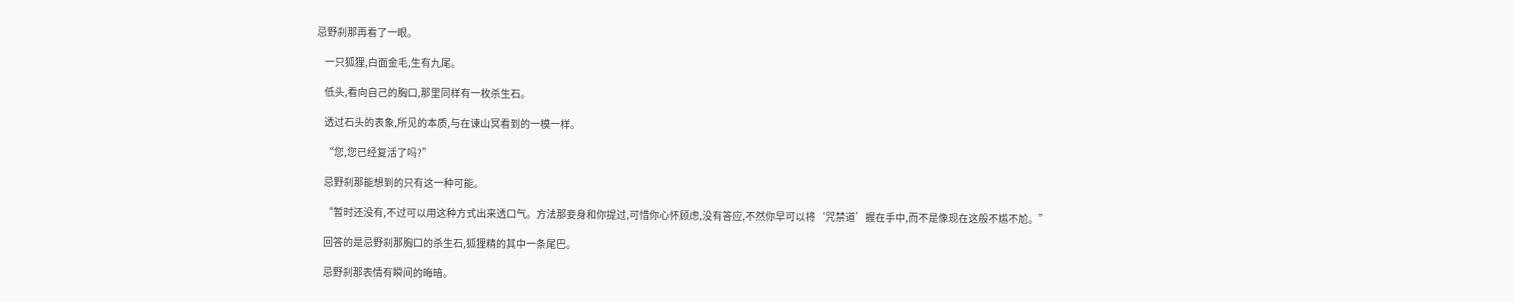忌野刹那再看了一眼。

    一只狐狸,白面金毛,生有九尾。

    低头,看向自己的胸口,那里同样有一枚杀生石。

    透过石头的表象,所见的本质,与在谏山冥看到的一模一样。

    “您,您已经复活了吗?”

    忌野刹那能想到的只有这一种可能。

    “暂时还没有,不过可以用这种方式出来透口气。方法那妾身和你提过,可惜你心怀顾虑,没有答应,不然你早可以将‘咒禁道’握在手中,而不是像现在这般不尴不尬。”

    回答的是忌野刹那胸口的杀生石,狐狸精的其中一条尾巴。

    忌野刹那表情有瞬间的晦暗。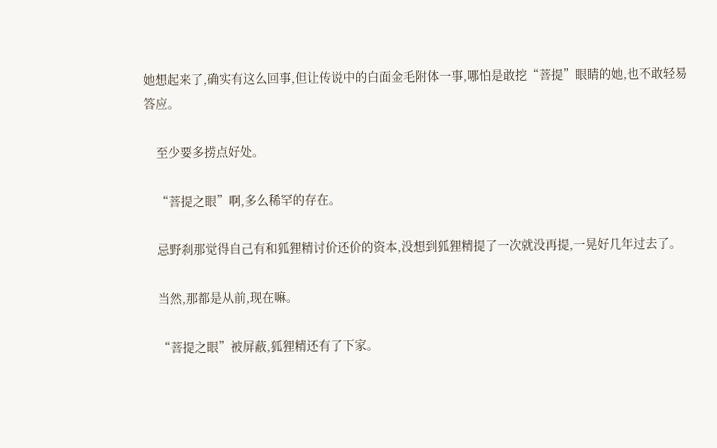她想起来了,确实有这么回事,但让传说中的白面金毛附体一事,哪怕是敢挖“菩提”眼睛的她,也不敢轻易答应。

    至少要多捞点好处。

    “菩提之眼”啊,多么稀罕的存在。

    忌野刹那觉得自己有和狐狸精讨价还价的资本,没想到狐狸精提了一次就没再提,一晃好几年过去了。

    当然,那都是从前,现在嘛。

    “菩提之眼”被屏蔽,狐狸精还有了下家。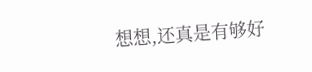想想,还真是有够好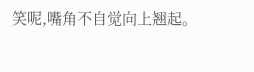笑呢,嘴角不自觉向上翘起。